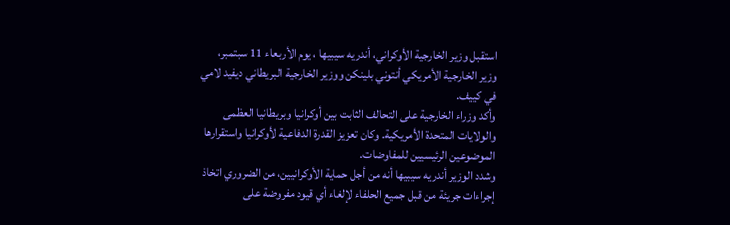استقبل وزير الخارجية الأوكراني، أندريه سيبيها ، يوم الأربعاء 11 سبتمبر، وزير الخارجية الأمريكي أنتوني بلينكن ووزير الخارجية البريطاني ديفيد لامي في كييف.
وأكد وزراء الخارجية على التحالف الثابت بين أوكرانيا وبريطانيا العظمى والولايات المتحدة الأمريكية. وكان تعزيز القدرة الدفاعية لأوكرانيا واستقرارها الموضوعين الرئيسيين للمفاوضات.
وشدد الوزير أندريه سيبيها أنه من أجل حماية الأوكرانيين، من الضروري اتخاذ إجراءات جريئة من قبل جميع الحلفاء لإلغاء أي قيود مفروضة على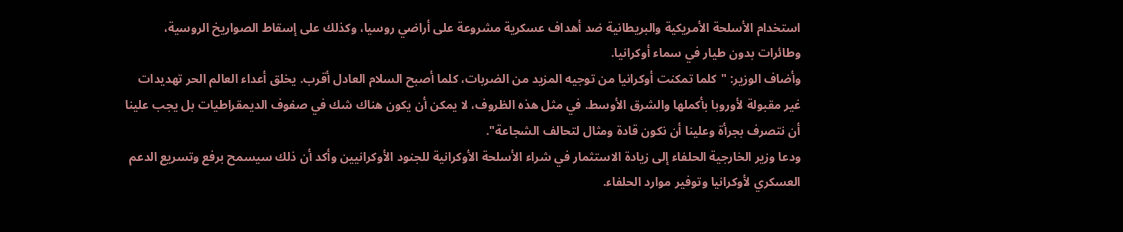استخدام الأسلحة الأمريكية والبريطانية ضد أهداف عسكرية مشروعة على أراضي روسيا، وكذلك على إسقاط الصواريخ الروسية، وطائرات بدون طيار في سماء أوكرانيا.
وأضاف الوزير: "كلما تمكنت أوكرانيا من توجيه المزيد من الضربات، كلما أصبح السلام العادل أقرب. يخلق أعداء العالم الحر تهديدات غير مقبولة لأوروبا بأكملها والشرق الأوسط. في مثل هذه الظروف، لا يمكن أن يكون هناك شك في صفوف الديمقراطيات بل يجب علينا أن نتصرف بجرأة وعلينا أن نكون قادة ومثال لتحالف الشجاعة".
ودعا وزير الخارجية الحلفاء إلى زيادة الاستثمار في شراء الأسلحة الأوكرانية للجنود الأوكرانيين وأكد أن ذلك سيسمح برفع وتسريع الدعم العسكري لأوكرانيا وتوفير موارد الحلفاء.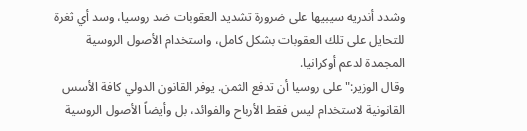وشدد أندريه سيبيها على ضرورة تشديد العقوبات ضد روسيا، وسد أي ثغرة للتحايل على تلك العقوبات بشكل كامل، واستخدام الأصول الروسية المجمدة لدعم أوكرانيا.
وقال الوزير:"على روسيا أن تدفع الثمن. يوفر القانون الدولي كافة الأسس القانونية لاستخدام ليس فقط الأرباح والفوائد، بل وأيضاً الأصول الروسية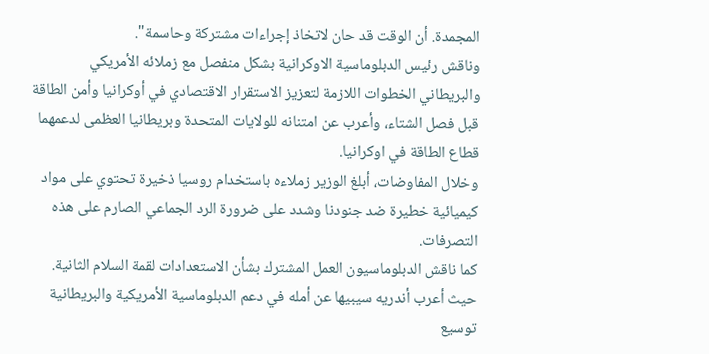المجمدة. أن الوقت قد حان لاتخاذ إجراءات مشتركة وحاسمة".
وناقش رئيس الدبلوماسية الاوكرانية بشكل منفصل مع زملائه الأمريكي والبريطاني الخطوات اللازمة لتعزيز الاستقرار الاقتصادي في أوكرانيا وأمن الطاقة قبل فصل الشتاء، وأعرب عن امتنانه للولايات المتحدة وبريطانيا العظمى لدعمهما قطاع الطاقة في اوكرانيا.
وخلال المفاوضات، أبلغ الوزير زملاءه باستخدام روسيا ذخيرة تحتوي على مواد كيميائية خطيرة ضد جنودنا وشدد على ضرورة الرد الجماعي الصارم على هذه التصرفات.
كما ناقش الدبلوماسيون العمل المشترك بشأن الاستعدادات لقمة السلام الثانية. حيث أعرب أندريه سيبيها عن أمله في دعم الدبلوماسية الأمريكية والبريطانية توسيع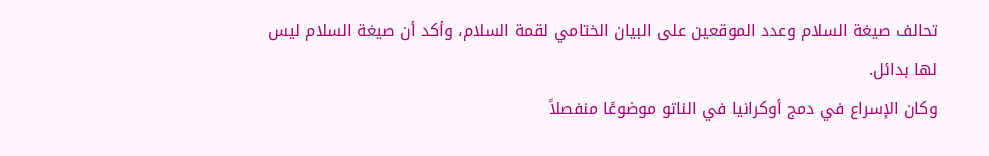تحالف صيغة السلام وعدد الموقعين على البيان الختامي لقمة السلام، وأكد أن صيغة السلام ليس لها بدائل.
وكان الإسراع في دمج أوكرانيا في الناتو موضوعًا منفصلاً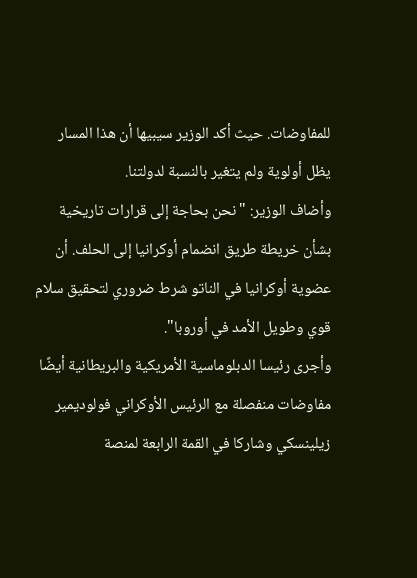للمفاوضات. حيث أكد الوزير سيبيها أن هذا المسار يظل أولوية ولم يتغير بالنسبة لدولتنا.
وأضاف الوزير: "نحن بحاجة إلى قرارات تاريخية بشأن خريطة طريق انضمام أوكرانيا إلى الحلف. أن عضوية أوكرانيا في الناتو شرط ضروري لتحقيق سلام قوي وطويل الأمد في أوروبا".
وأجرى رئيسا الدبلوماسية الأمريكية والبريطانية أيضًا مفاوضات منفصلة مع الرئيس الأوكراني فولوديمير زيلينسكي وشاركا في القمة الرابعة لمنصة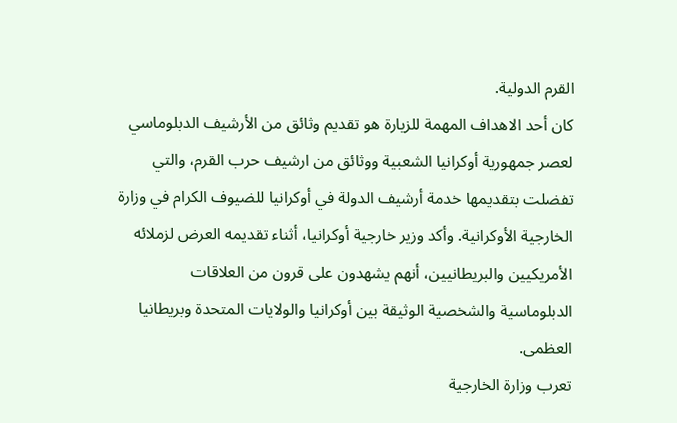القرم الدولية.
كان أحد الاهداف المهمة للزيارة هو تقديم وثائق من الأرشيف الدبلوماسي لعصر جمهورية أوكرانيا الشعبية ووثائق من ارشيف حرب القرم، والتي تفضلت بتقديمها خدمة أرشيف الدولة في أوكرانيا للضيوف الكرام في وزارة الخارجية الأوكرانية. وأكد وزير خارجية أوكرانيا، أثناء تقديمه العرض لزملائه الأمريكيين والبريطانيين، أنهم يشهدون على قرون من العلاقات الدبلوماسية والشخصية الوثيقة بين أوكرانيا والولايات المتحدة وبريطانيا العظمى.
تعرب وزارة الخارجية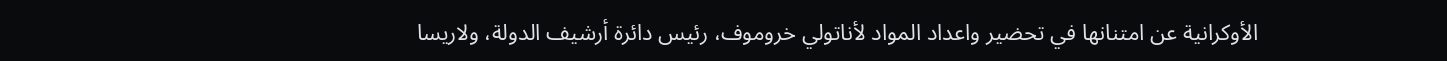الأوكرانية عن امتنانها في تحضير واعداد المواد لأناتولي خروموف، رئيس دائرة أرشيف الدولة، ولاريسا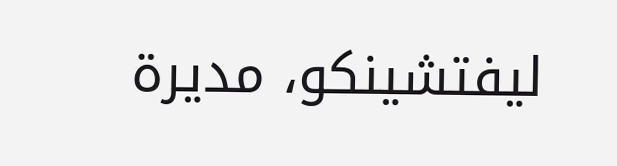ليفتشينكو، مديرة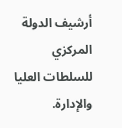أرشيف الدولة المركزي للسلطات العليا والإدارة.